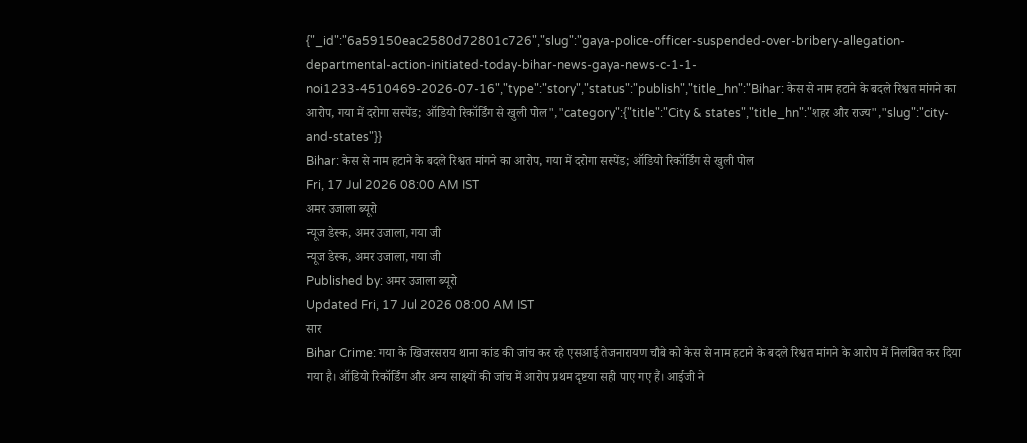{"_id":"6a59150eac2580d72801c726","slug":"gaya-police-officer-suspended-over-bribery-allegation-departmental-action-initiated-today-bihar-news-gaya-news-c-1-1-noi1233-4510469-2026-07-16","type":"story","status":"publish","title_hn":"Bihar: केस से नाम हटाने के बदले रिश्वत मांगने का आरोप, गया में दरोगा सस्पेंड; ऑडियो रिकॉर्डिंग से खुली पोल","category":{"title":"City & states","title_hn":"शहर और राज्य","slug":"city-and-states"}}
Bihar: केस से नाम हटाने के बदले रिश्वत मांगने का आरोप, गया में दरोगा सस्पेंड; ऑडियो रिकॉर्डिंग से खुली पोल
Fri, 17 Jul 2026 08:00 AM IST
अमर उजाला ब्यूरो
न्यूज डेस्क, अमर उजाला, गया जी
न्यूज डेस्क, अमर उजाला, गया जी
Published by: अमर उजाला ब्यूरो
Updated Fri, 17 Jul 2026 08:00 AM IST
सार
Bihar Crime: गया के खिजरसराय थाना कांड की जांच कर रहे एसआई तेजनारायण चौबे को केस से नाम हटाने के बदले रिश्वत मांगने के आरोप में निलंबित कर दिया गया है। ऑडियो रिकॉर्डिंग और अन्य साक्ष्यों की जांच में आरोप प्रथम दृष्टया सही पाए गए हैं। आईजी ने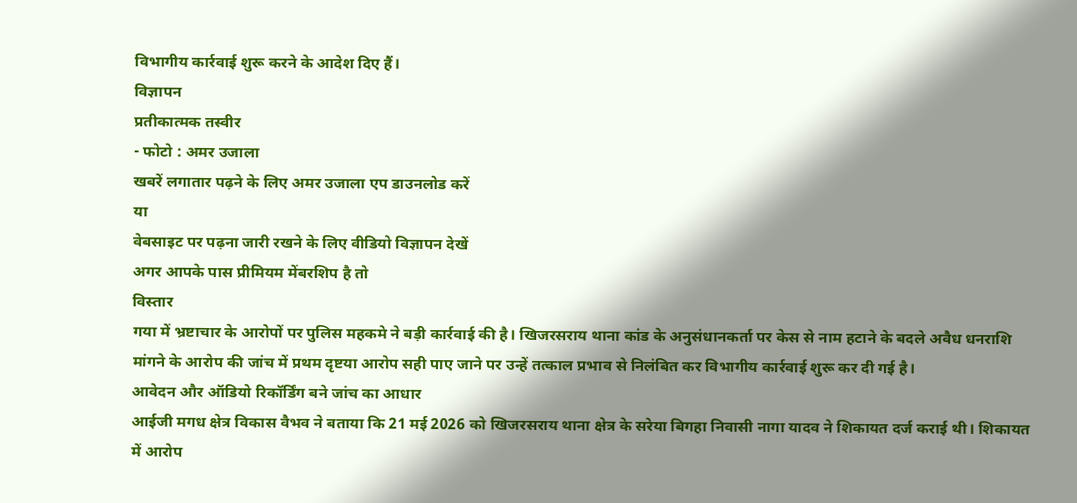विभागीय कार्रवाई शुरू करने के आदेश दिए हैं।
विज्ञापन
प्रतीकात्मक तस्वीर
- फोटो : अमर उजाला
खबरें लगातार पढ़ने के लिए अमर उजाला एप डाउनलोड करें
या
वेबसाइट पर पढ़ना जारी रखने के लिए वीडियो विज्ञापन देखें
अगर आपके पास प्रीमियम मेंबरशिप है तो
विस्तार
गया में भ्रष्टाचार के आरोपों पर पुलिस महकमे ने बड़ी कार्रवाई की है। खिजरसराय थाना कांड के अनुसंधानकर्ता पर केस से नाम हटाने के बदले अवैध धनराशि मांगने के आरोप की जांच में प्रथम दृष्टया आरोप सही पाए जाने पर उन्हें तत्काल प्रभाव से निलंबित कर विभागीय कार्रवाई शुरू कर दी गई है।
आवेदन और ऑडियो रिकॉर्डिंग बने जांच का आधार
आईजी मगध क्षेत्र विकास वैभव ने बताया कि 21 मई 2026 को खिजरसराय थाना क्षेत्र के सरेया बिगहा निवासी नागा यादव ने शिकायत दर्ज कराई थी। शिकायत में आरोप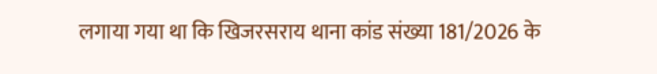लगाया गया था कि खिजरसराय थाना कांड संख्या 181/2026 के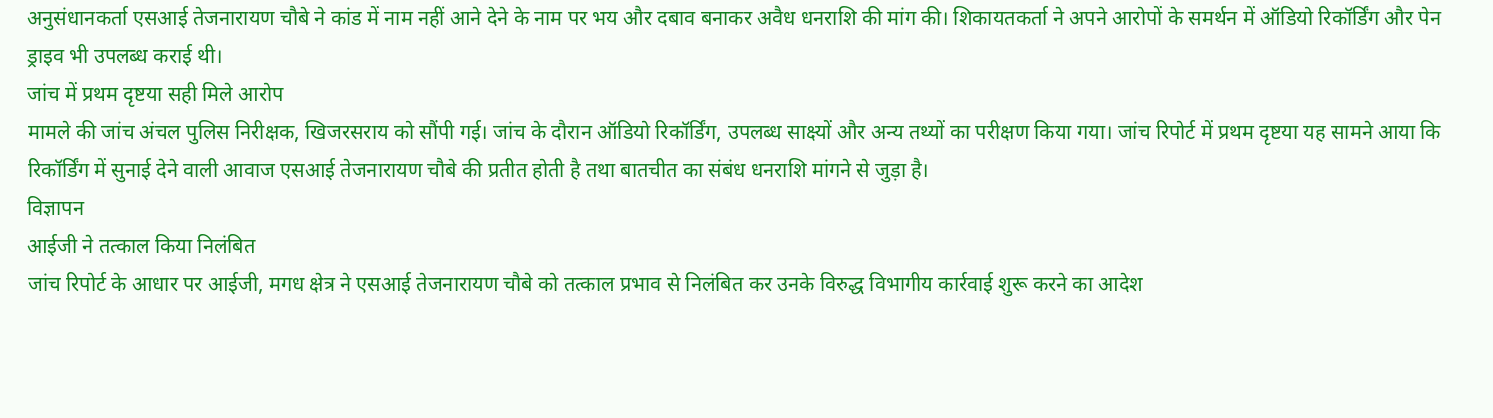अनुसंधानकर्ता एसआई तेजनारायण चौबे ने कांड में नाम नहीं आने देने के नाम पर भय और दबाव बनाकर अवैध धनराशि की मांग की। शिकायतकर्ता ने अपने आरोपों के समर्थन में ऑडियो रिकॉर्डिंग और पेन ड्राइव भी उपलब्ध कराई थी।
जांच में प्रथम दृष्टया सही मिले आरोप
मामले की जांच अंचल पुलिस निरीक्षक, खिजरसराय को सौंपी गई। जांच के दौरान ऑडियो रिकॉर्डिंग, उपलब्ध साक्ष्यों और अन्य तथ्यों का परीक्षण किया गया। जांच रिपोर्ट में प्रथम दृष्टया यह सामने आया कि रिकॉर्डिंग में सुनाई देने वाली आवाज एसआई तेजनारायण चौबे की प्रतीत होती है तथा बातचीत का संबंध धनराशि मांगने से जुड़ा है।
विज्ञापन
आईजी ने तत्काल किया निलंबित
जांच रिपोर्ट के आधार पर आईजी, मगध क्षेत्र ने एसआई तेजनारायण चौबे को तत्काल प्रभाव से निलंबित कर उनके विरुद्ध विभागीय कार्रवाई शुरू करने का आदेश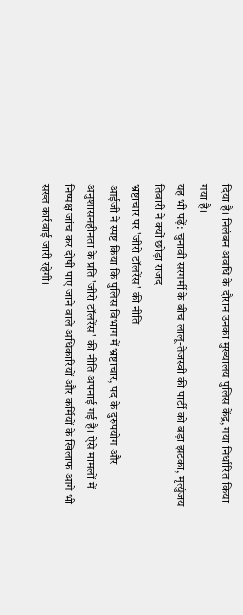दिया है। निलंबन अवधि के दौरान उनका मुख्यालय पुलिस केंद्र, गया निर्धारित किया गया है।
यह भी पढ़ें: चुनावी सरगर्मी के बीच लालू-तेजस्वी की पार्टी को बड़ा झटका, मृत्युंजय तिवारी ने क्यों छोड़ा राजद
भ्रष्टाचार पर 'जीरो टॉलरेंस' की नीति
आईजी ने स्पष्ट किया कि पुलिस विभाग में भ्रष्टाचार, पद के दुरुपयोग और अनुशासनहीनता के प्रति 'जीरो टॉलरेंस' की नीति अपनाई गई है। ऐसे मामलों में निष्पक्ष जांच कर दोषी पाए जाने वाले अधिकारियों और कर्मियों के खिलाफ आगे भी सख्त कार्रवाई जारी रहेगी।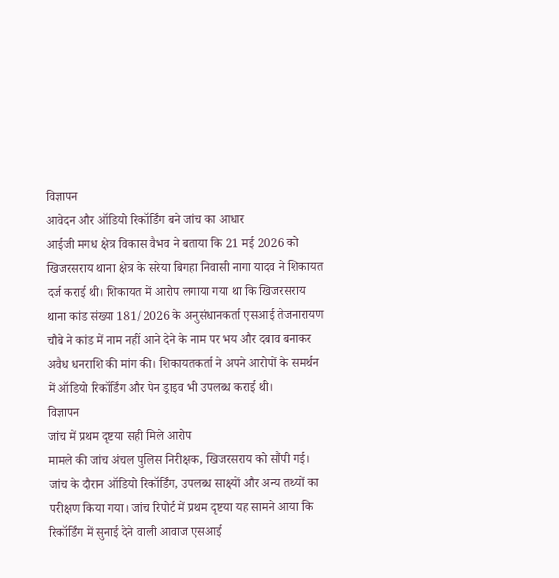विज्ञापन
आवेदन और ऑडियो रिकॉर्डिंग बने जांच का आधार
आईजी मगध क्षेत्र विकास वैभव ने बताया कि 21 मई 2026 को खिजरसराय थाना क्षेत्र के सरेया बिगहा निवासी नागा यादव ने शिकायत दर्ज कराई थी। शिकायत में आरोप लगाया गया था कि खिजरसराय थाना कांड संख्या 181/2026 के अनुसंधानकर्ता एसआई तेजनारायण चौबे ने कांड में नाम नहीं आने देने के नाम पर भय और दबाव बनाकर अवैध धनराशि की मांग की। शिकायतकर्ता ने अपने आरोपों के समर्थन में ऑडियो रिकॉर्डिंग और पेन ड्राइव भी उपलब्ध कराई थी।
विज्ञापन
जांच में प्रथम दृष्टया सही मिले आरोप
मामले की जांच अंचल पुलिस निरीक्षक, खिजरसराय को सौंपी गई। जांच के दौरान ऑडियो रिकॉर्डिंग, उपलब्ध साक्ष्यों और अन्य तथ्यों का परीक्षण किया गया। जांच रिपोर्ट में प्रथम दृष्टया यह सामने आया कि रिकॉर्डिंग में सुनाई देने वाली आवाज एसआई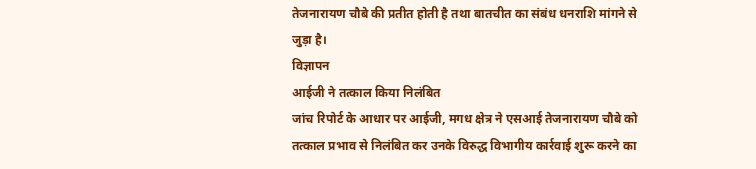तेजनारायण चौबे की प्रतीत होती है तथा बातचीत का संबंध धनराशि मांगने से जुड़ा है।
विज्ञापन
आईजी ने तत्काल किया निलंबित
जांच रिपोर्ट के आधार पर आईजी, मगध क्षेत्र ने एसआई तेजनारायण चौबे को तत्काल प्रभाव से निलंबित कर उनके विरुद्ध विभागीय कार्रवाई शुरू करने का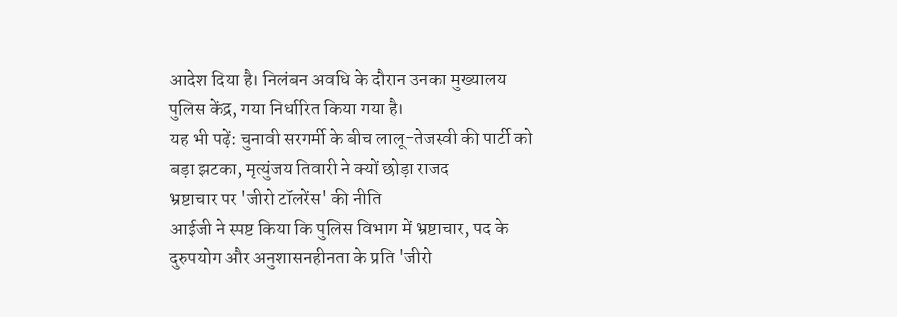आदेश दिया है। निलंबन अवधि के दौरान उनका मुख्यालय पुलिस केंद्र, गया निर्धारित किया गया है।
यह भी पढ़ें: चुनावी सरगर्मी के बीच लालू-तेजस्वी की पार्टी को बड़ा झटका, मृत्युंजय तिवारी ने क्यों छोड़ा राजद
भ्रष्टाचार पर 'जीरो टॉलरेंस' की नीति
आईजी ने स्पष्ट किया कि पुलिस विभाग में भ्रष्टाचार, पद के दुरुपयोग और अनुशासनहीनता के प्रति 'जीरो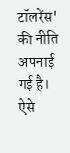टॉलरेंस' की नीति अपनाई गई है। ऐसे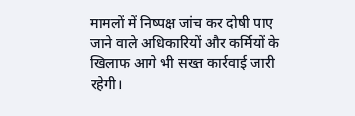मामलों में निष्पक्ष जांच कर दोषी पाए जाने वाले अधिकारियों और कर्मियों के खिलाफ आगे भी सख्त कार्रवाई जारी रहेगी।